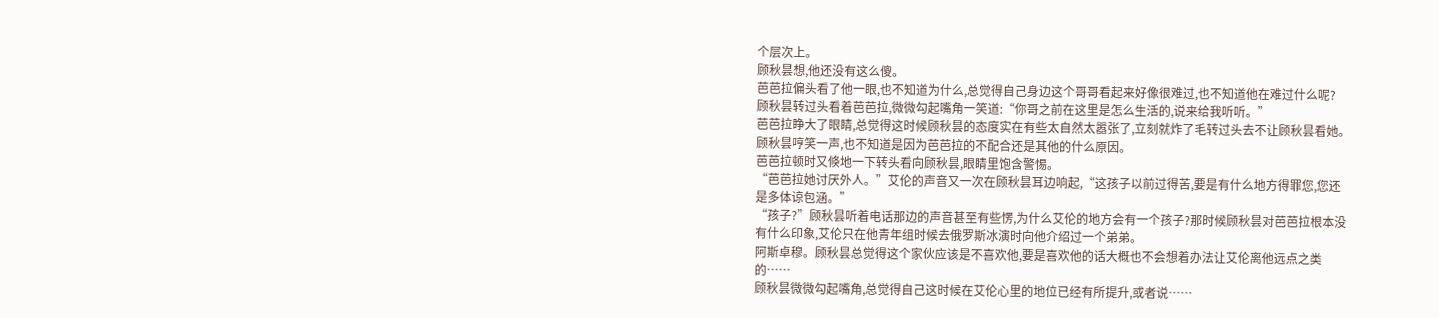个层次上。
顾秋昙想,他还没有这么傻。
芭芭拉偏头看了他一眼,也不知道为什么,总觉得自己身边这个哥哥看起来好像很难过,也不知道他在难过什么呢?
顾秋昙转过头看着芭芭拉,微微勾起嘴角一笑道:“你哥之前在这里是怎么生活的,说来给我听听。”
芭芭拉睁大了眼睛,总觉得这时候顾秋昙的态度实在有些太自然太嚣张了,立刻就炸了毛转过头去不让顾秋昙看她。
顾秋昙哼笑一声,也不知道是因为芭芭拉的不配合还是其他的什么原因。
芭芭拉顿时又倏地一下转头看向顾秋昙,眼睛里饱含警惕。
“芭芭拉她讨厌外人。”艾伦的声音又一次在顾秋昙耳边响起,“这孩子以前过得苦,要是有什么地方得罪您,您还是多体谅包涵。”
“孩子?”顾秋昙听着电话那边的声音甚至有些愣,为什么艾伦的地方会有一个孩子?那时候顾秋昙对芭芭拉根本没有什么印象,艾伦只在他青年组时候去俄罗斯冰演时向他介绍过一个弟弟。
阿斯卓穆。顾秋昙总觉得这个家伙应该是不喜欢他,要是喜欢他的话大概也不会想着办法让艾伦离他远点之类的……
顾秋昙微微勾起嘴角,总觉得自己这时候在艾伦心里的地位已经有所提升,或者说……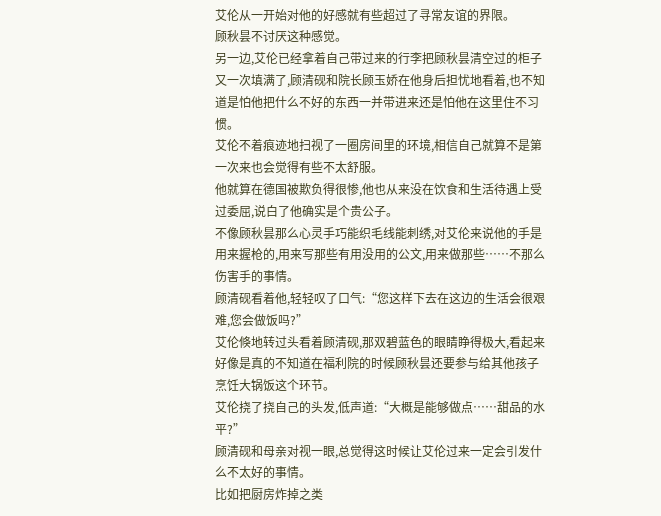艾伦从一开始对他的好感就有些超过了寻常友谊的界限。
顾秋昙不讨厌这种感觉。
另一边,艾伦已经拿着自己带过来的行李把顾秋昙清空过的柜子又一次填满了,顾清砚和院长顾玉娇在他身后担忧地看着,也不知道是怕他把什么不好的东西一并带进来还是怕他在这里住不习惯。
艾伦不着痕迹地扫视了一圈房间里的环境,相信自己就算不是第一次来也会觉得有些不太舒服。
他就算在德国被欺负得很惨,他也从来没在饮食和生活待遇上受过委屈,说白了他确实是个贵公子。
不像顾秋昙那么心灵手巧能织毛线能刺绣,对艾伦来说他的手是用来握枪的,用来写那些有用没用的公文,用来做那些……不那么伤害手的事情。
顾清砚看着他,轻轻叹了口气:“您这样下去在这边的生活会很艰难,您会做饭吗?”
艾伦倏地转过头看着顾清砚,那双碧蓝色的眼睛睁得极大,看起来好像是真的不知道在福利院的时候顾秋昙还要参与给其他孩子烹饪大锅饭这个环节。
艾伦挠了挠自己的头发,低声道:“大概是能够做点……甜品的水平?”
顾清砚和母亲对视一眼,总觉得这时候让艾伦过来一定会引发什么不太好的事情。
比如把厨房炸掉之类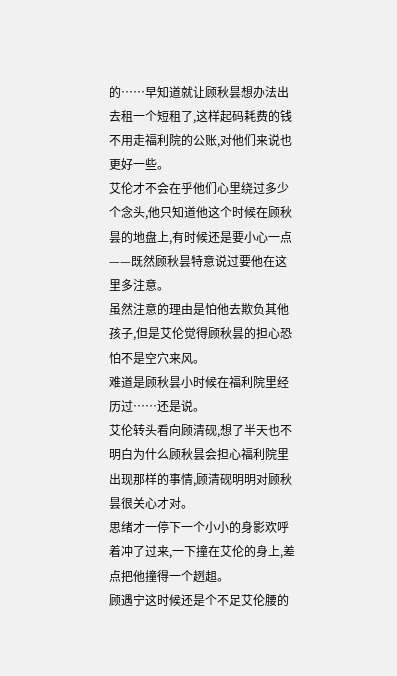的……早知道就让顾秋昙想办法出去租一个短租了,这样起码耗费的钱不用走福利院的公账,对他们来说也更好一些。
艾伦才不会在乎他们心里绕过多少个念头,他只知道他这个时候在顾秋昙的地盘上,有时候还是要小心一点——既然顾秋昙特意说过要他在这里多注意。
虽然注意的理由是怕他去欺负其他孩子,但是艾伦觉得顾秋昙的担心恐怕不是空穴来风。
难道是顾秋昙小时候在福利院里经历过……还是说。
艾伦转头看向顾清砚,想了半天也不明白为什么顾秋昙会担心福利院里出现那样的事情,顾清砚明明对顾秋昙很关心才对。
思绪才一停下一个小小的身影欢呼着冲了过来,一下撞在艾伦的身上,差点把他撞得一个趔趄。
顾遇宁这时候还是个不足艾伦腰的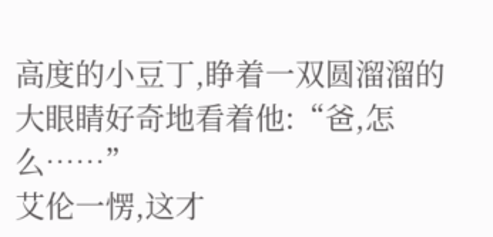高度的小豆丁,睁着一双圆溜溜的大眼睛好奇地看着他:“爸,怎么……”
艾伦一愣,这才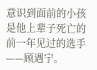意识到面前的小孩是他上辈子死亡的前一年见过的选手——顾遇宁。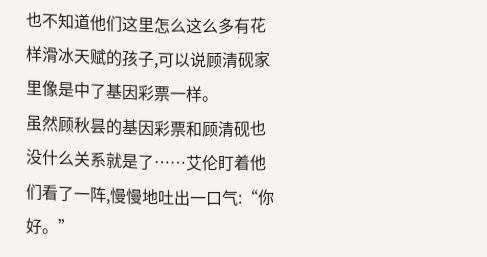也不知道他们这里怎么这么多有花样滑冰天赋的孩子,可以说顾清砚家里像是中了基因彩票一样。
虽然顾秋昙的基因彩票和顾清砚也没什么关系就是了……艾伦盯着他们看了一阵,慢慢地吐出一口气:“你好。”